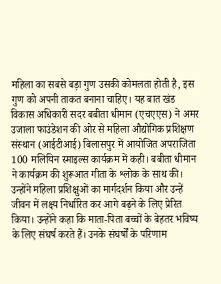महिला का सबसे बड़ा गुण उसकी कोमलता होती है, इस गुण को अपनी ताकत बनाना चाहिए। यह बात खंड विकास अधिकारी सदर बबीता धीमान (एचएएस) ने अमर उजाला फाउंडेशन की ओर से महिला औद्योगिक प्रशिक्षण संस्थान (आईटीआई) बिलासपुर में आयोजित अपराजिता 100 मलियिन स्माइल्स कार्यक्रम में कही। बबीता धीमान ने कार्यक्रम की शुरूआत गीता के श्लोक के साथ की। उन्होंने महिला प्रशिक्षुओं का मार्गदर्शन किया और उन्हें जीवन में लक्ष्य निर्धारित कर आगे बढ़ने के लिए प्रेरित किया। उन्होंने कहा कि माता-पिता बच्चों के बेहतर भविष्य के लिए संघर्ष करते हैं। उनके संघर्षों के परिणाम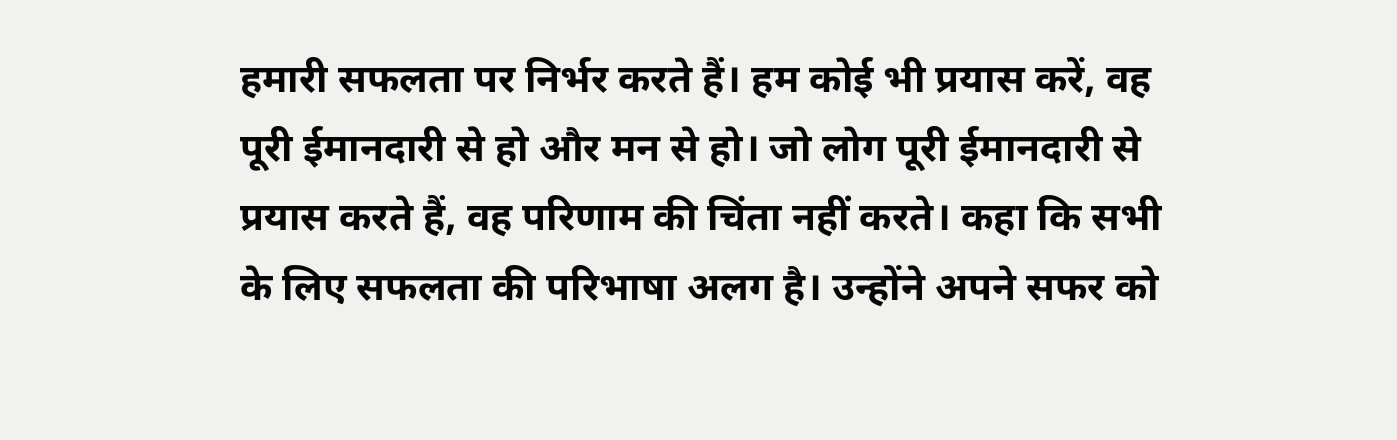हमारी सफलता पर निर्भर करते हैं। हम कोई भी प्रयास करें, वह पूरी ईमानदारी से हो और मन से हो। जो लोग पूरी ईमानदारी से प्रयास करते हैं, वह परिणाम की चिंता नहीं करते। कहा कि सभी के लिए सफलता की परिभाषा अलग है। उन्होंने अपने सफर को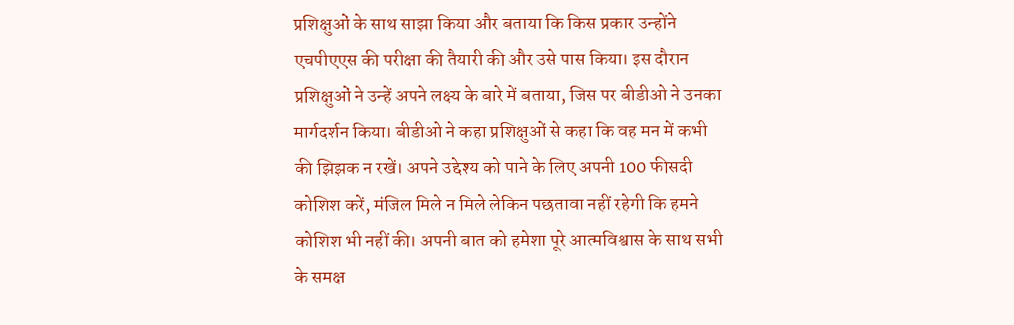प्रशिक्षुओं के साथ साझा किया और बताया कि किस प्रकार उन्होंने एचपीएएस की परीक्षा की तैयारी की और उसे पास किया। इस दौरान प्रशिक्षुओं ने उन्हें अपने लक्ष्य के बारे में बताया, जिस पर बीडीओ ने उनका मार्गदर्शन किया। बीडीओ ने कहा प्रशिक्षुओं से कहा कि वह मन में कभी की झिझक न रखें। अपने उद्देश्य को पाने के लिए अपनी 100 फीसदी कोशिश करें, मंजिल मिले न मिले लेकिन पछतावा नहीं रहेगी कि हमने कोशिश भी नहीं की। अपनी बात को हमेशा पूरे आत्मविश्वास के साथ सभी के समक्ष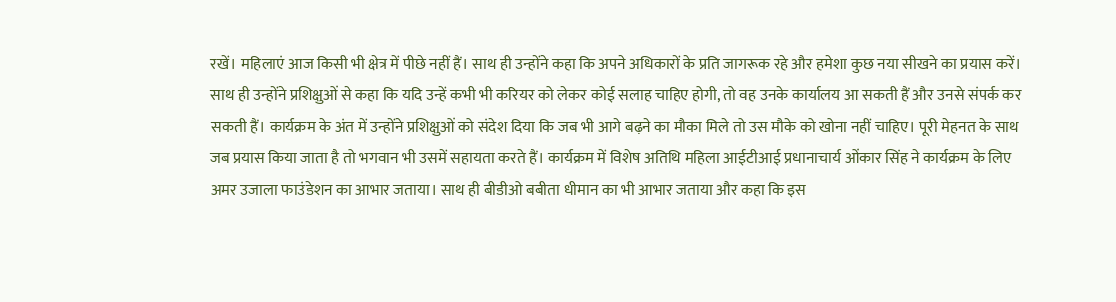रखें। महिलाएं आज किसी भी क्षेत्र में पीछे नहीं हैं। साथ ही उन्होंने कहा कि अपने अधिकारों के प्रति जागरूक रहे और हमेशा कुछ नया सीखने का प्रयास करें। साथ ही उन्होंने प्रशिक्षुओं से कहा कि यदि उन्हें कभी भी करियर को लेकर कोई सलाह चाहिए होगी, तो वह उनके कार्यालय आ सकती हैं और उनसे संपर्क कर सकती हैं। कार्यक्रम के अंत में उन्होंने प्रशिक्षुओं को संदेश दिया कि जब भी आगे बढ़ने का मौका मिले तो उस मौके को खोना नहीं चाहिए। पूरी मेहनत के साथ जब प्रयास किया जाता है तो भगवान भी उसमें सहायता करते हैं। कार्यक्रम में विशेष अतिथि महिला आईटीआई प्रधानाचार्य ओंकार सिंह ने कार्यक्रम के लिए अमर उजाला फाउंडेशन का आभार जताया। साथ ही बीडीओ बबीता धीमान का भी आभार जताया और कहा कि इस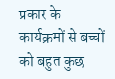प्रकार के कार्यक्रमों से बच्चों को बहुत कुछ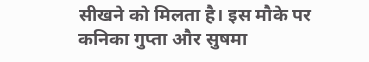सीखने को मिलता है। इस मौके पर कनिका गुप्ता और सुषमा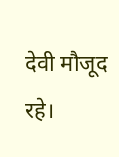देवी मौजूद रहे।